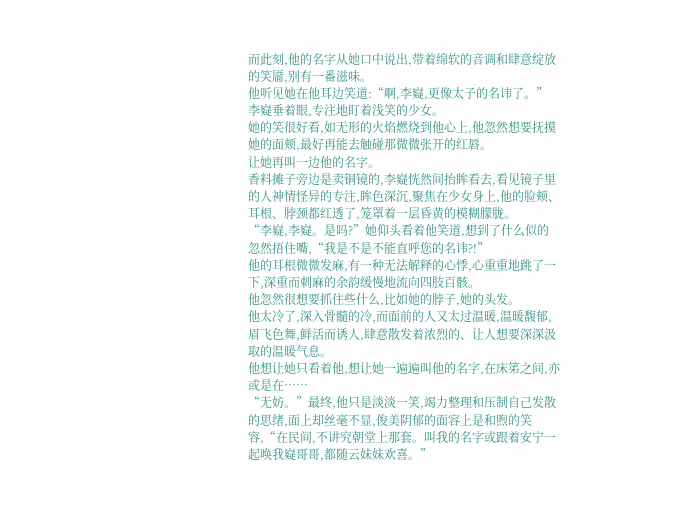而此刻,他的名字从她口中说出,带着绵软的音调和肆意绽放的笑靥,别有一番滋味。
他听见她在他耳边笑道:“啊,李嶷,更像太子的名讳了。”
李嶷垂着眼,专注地盯着浅笑的少女。
她的笑很好看,如无形的火焰燃烧到他心上,他忽然想要抚摸她的面颊,最好再能去触碰那微微张开的红唇。
让她再叫一边他的名字。
香料摊子旁边是卖铜镜的,李嶷恍然间抬眸看去,看见镜子里的人神情怪异的专注,眸色深沉,聚焦在少女身上,他的脸颊、耳根、脖颈都红透了,笼罩着一层昏黄的模糊朦胧。
“李嶷,李嶷。是吗?”她仰头看着他笑道,想到了什么似的忽然捂住嘴,“我是不是不能直呼您的名讳?!”
他的耳根微微发麻,有一种无法解释的心悸,心重重地跳了一下,深重而刺麻的余韵缓慢地流向四肢百骸。
他忽然很想要抓住些什么,比如她的脖子,她的头发。
他太冷了,深入骨髓的冷,而面前的人又太过温暖,温暖馥郁,眉飞色舞,鲜活而诱人,肆意散发着浓烈的、让人想要深深汲取的温暖气息。
他想让她只看着他,想让她一遍遍叫他的名字,在床笫之间,亦或是在……
“无妨。”最终,他只是淡淡一笑,竭力整理和压制自己发散的思绪,面上却丝毫不显,俊美阴郁的面容上是和煦的笑容,“在民间,不讲究朝堂上那套。叫我的名字或跟着安宁一起唤我嶷哥哥,都随云妹妹欢喜。”